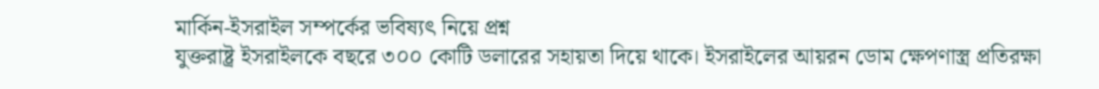মার্কিন-ইসরাইল সম্পর্কের ভবিষ্যৎ নিয়ে প্রশ্ন
যুক্তরাষ্ট্র ইসরাইলকে বছরে ৩০০ কোটি ডলারের সহায়তা দিয়ে থাকে। ইসরাইলের আয়রন ডোম ক্ষেপণাস্ত্র প্রতিরক্ষা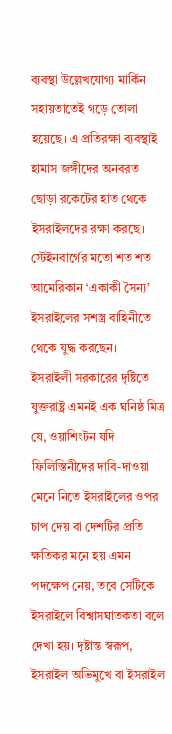ব্যবস্থা উল্লেখযোগ্য মার্কিন সহায়তাতেই গড়ে তোলা হয়েছে। এ প্রতিরক্ষা ব্যবস্থাই হামাস জঙ্গীদের অনবরত ছোড়া রকেটের হাত থেকে ইসরাইলদের রক্ষা করছে। স্টেইনবার্গের মতো শত শত আমেরিকান ‘একাকী সৈন্য’ ইসরাইলের সশস্ত্র বাহিনীতে থেকে যুদ্ধ করছেন।
ইসরাইলী সরকারের দৃষ্টিতে যুক্তরাষ্ট্র এমনই এক ঘনিষ্ঠ মিত্র যে, ওয়াশিংটন যদি ফিলিস্তিনীদের দাবি-দাওয়া মেনে নিতে ইসরাইলের ওপর চাপ দেয় বা দেশটির প্রতি ক্ষতিকর মনে হয় এমন পদক্ষেপ নেয়, তবে সেটিকে ইসরাইলে বিশ্বাসঘাতকতা বলে দেখা হয়। দৃষ্টান্ত স্বরূপ, ইসরাইল অভিমুখে বা ইসরাইল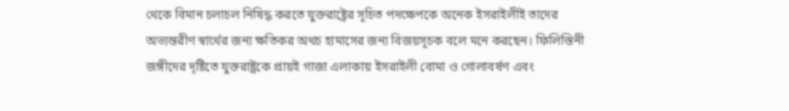থেকে বিমান চলাচল নিষিদ্ধ করতে যুক্তরাষ্ট্রের সূচিত পদক্ষেপকে অনেক ইসরাইলীই তাদের অভ্যন্তরীণ স্বার্থের জন্য ক্ষতিকর অথচ হামাসের জন্য বিজয়সূচক বলে মনে করছেন। ফিলিস্তিনী জঙ্গীদের দৃষ্টিতে যুক্তরাষ্ট্রকে প্রায়ই গাজা এলাকায় ইসরাইলী বোমা ও গোলাবর্ষণ এবং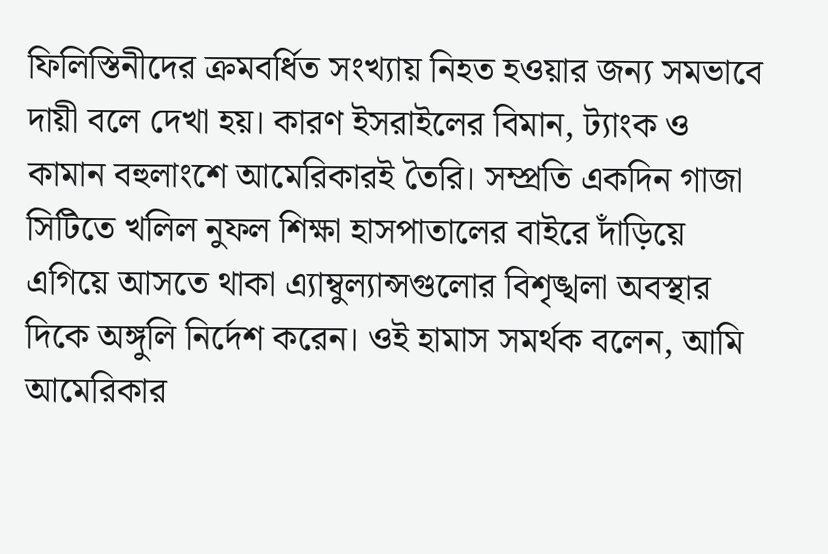ফিলিস্তিনীদের ক্রমবর্ধিত সংখ্যায় নিহত হওয়ার জন্য সমভাবে দায়ী বলে দেখা হয়। কারণ ইসরাইলের বিমান, ট্যাংক ও কামান বহুলাংশে আমেরিকারই তৈরি। সম্প্রতি একদিন গাজা সিটিতে খলিল নুফল শিক্ষা হাসপাতালের বাইরে দাঁড়িয়ে এগিয়ে আসতে থাকা এ্যাম্বুল্যান্সগুলোর বিশৃঙ্খলা অবস্থার দিকে অঙ্গুলি নির্দেশ করেন। ওই হামাস সমর্থক বলেন, আমি আমেরিকার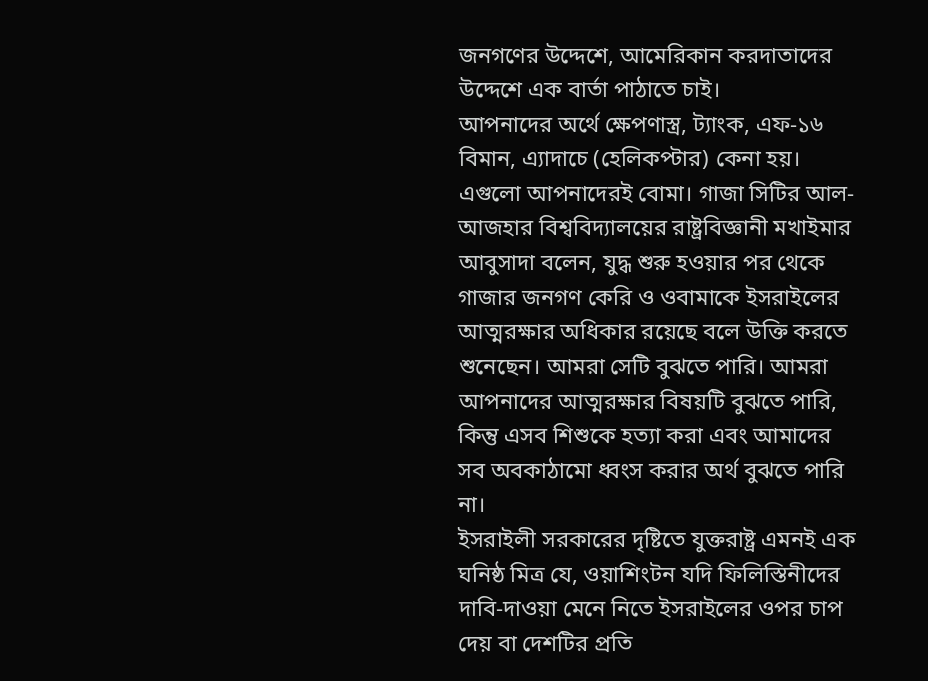জনগণের উদ্দেশে, আমেরিকান করদাতাদের উদ্দেশে এক বার্তা পাঠাতে চাই।
আপনাদের অর্থে ক্ষেপণাস্ত্র, ট্যাংক, এফ-১৬ বিমান, এ্যাদাচে (হেলিকপ্টার) কেনা হয়। এগুলো আপনাদেরই বোমা। গাজা সিটির আল-আজহার বিশ্ববিদ্যালয়ের রাষ্ট্রবিজ্ঞানী মখাইমার আবুসাদা বলেন, যুদ্ধ শুরু হওয়ার পর থেকে গাজার জনগণ কেরি ও ওবামাকে ইসরাইলের আত্মরক্ষার অধিকার রয়েছে বলে উক্তি করতে শুনেছেন। আমরা সেটি বুঝতে পারি। আমরা আপনাদের আত্মরক্ষার বিষয়টি বুঝতে পারি, কিন্তু এসব শিশুকে হত্যা করা এবং আমাদের সব অবকাঠামো ধ্বংস করার অর্থ বুঝতে পারি না।
ইসরাইলী সরকারের দৃষ্টিতে যুক্তরাষ্ট্র এমনই এক ঘনিষ্ঠ মিত্র যে, ওয়াশিংটন যদি ফিলিস্তিনীদের দাবি-দাওয়া মেনে নিতে ইসরাইলের ওপর চাপ দেয় বা দেশটির প্রতি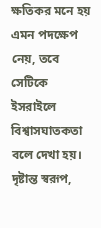ক্ষতিকর মনে হয় এমন পদক্ষেপ নেয়, তবে সেটিকে ইসরাইলে বিশ্বাসঘাতকতা বলে দেখা হয়। দৃষ্টান্ত স্বরূপ,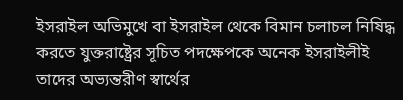ইসরাইল অভিমুখে বা ইসরাইল থেকে বিমান চলাচল নিষিদ্ধ করতে যুক্তরাষ্ট্রের সূচিত পদক্ষেপকে অনেক ইসরাইলীই তাদের অভ্যন্তরীণ স্বার্থের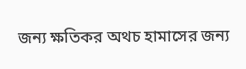জন্য ক্ষতিকর অথচ হামাসের জন্য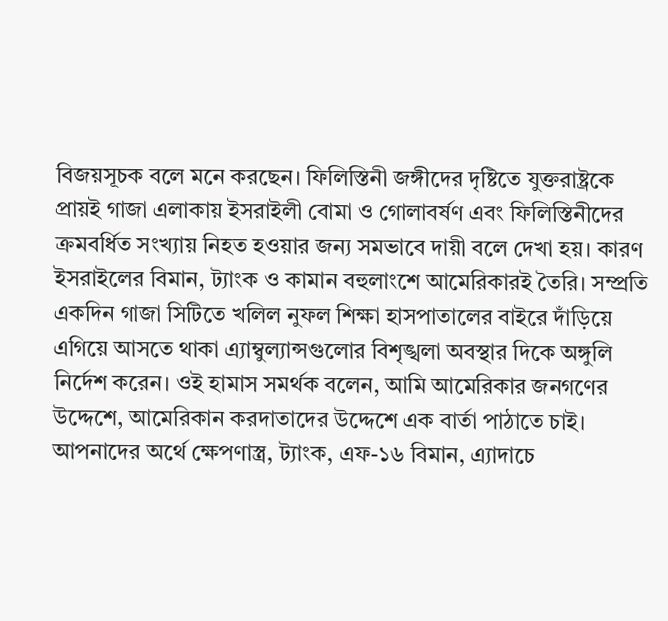বিজয়সূচক বলে মনে করছেন। ফিলিস্তিনী জঙ্গীদের দৃষ্টিতে যুক্তরাষ্ট্রকে প্রায়ই গাজা এলাকায় ইসরাইলী বোমা ও গোলাবর্ষণ এবং ফিলিস্তিনীদের ক্রমবর্ধিত সংখ্যায় নিহত হওয়ার জন্য সমভাবে দায়ী বলে দেখা হয়। কারণ ইসরাইলের বিমান, ট্যাংক ও কামান বহুলাংশে আমেরিকারই তৈরি। সম্প্রতি একদিন গাজা সিটিতে খলিল নুফল শিক্ষা হাসপাতালের বাইরে দাঁড়িয়ে এগিয়ে আসতে থাকা এ্যাম্বুল্যান্সগুলোর বিশৃঙ্খলা অবস্থার দিকে অঙ্গুলি নির্দেশ করেন। ওই হামাস সমর্থক বলেন, আমি আমেরিকার জনগণের উদ্দেশে, আমেরিকান করদাতাদের উদ্দেশে এক বার্তা পাঠাতে চাই।
আপনাদের অর্থে ক্ষেপণাস্ত্র, ট্যাংক, এফ-১৬ বিমান, এ্যাদাচে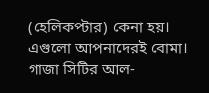(হেলিকপ্টার) কেনা হয়। এগুলো আপনাদেরই বোমা। গাজা সিটির আল-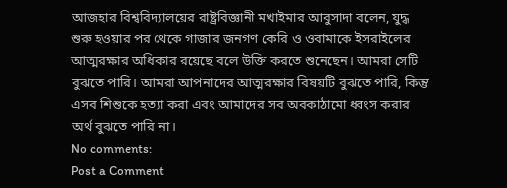আজহার বিশ্ববিদ্যালয়ের রাষ্ট্রবিজ্ঞানী মখাইমার আবুসাদা বলেন, যুদ্ধ শুরু হওয়ার পর থেকে গাজার জনগণ কেরি ও ওবামাকে ইসরাইলের আত্মরক্ষার অধিকার রয়েছে বলে উক্তি করতে শুনেছেন। আমরা সেটি বুঝতে পারি। আমরা আপনাদের আত্মরক্ষার বিষয়টি বুঝতে পারি, কিন্তু এসব শিশুকে হত্যা করা এবং আমাদের সব অবকাঠামো ধ্বংস করার অর্থ বুঝতে পারি না।
No comments:
Post a Comment